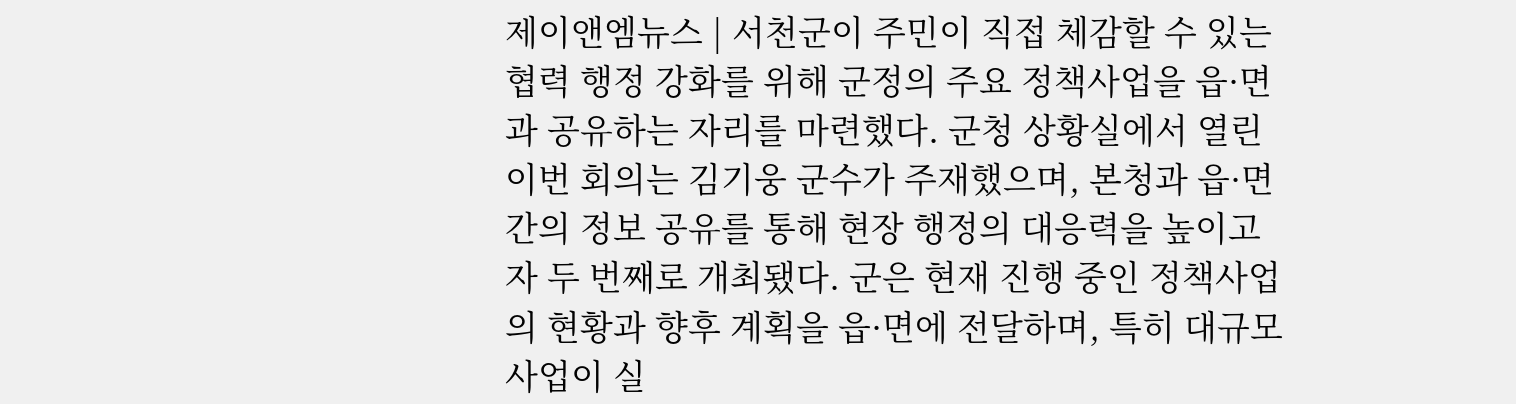제이앤엠뉴스 | 서천군이 주민이 직접 체감할 수 있는 협력 행정 강화를 위해 군정의 주요 정책사업을 읍·면과 공유하는 자리를 마련했다. 군청 상황실에서 열린 이번 회의는 김기웅 군수가 주재했으며, 본청과 읍·면 간의 정보 공유를 통해 현장 행정의 대응력을 높이고자 두 번째로 개최됐다. 군은 현재 진행 중인 정책사업의 현황과 향후 계획을 읍·면에 전달하며, 특히 대규모 사업이 실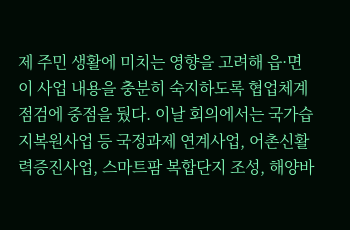제 주민 생활에 미치는 영향을 고려해 읍·면이 사업 내용을 충분히 숙지하도록 협업체계 점검에 중점을 뒀다. 이날 회의에서는 국가습지복원사업 등 국정과제 연계사업, 어촌신활력증진사업, 스마트팜 복합단지 조성, 해양바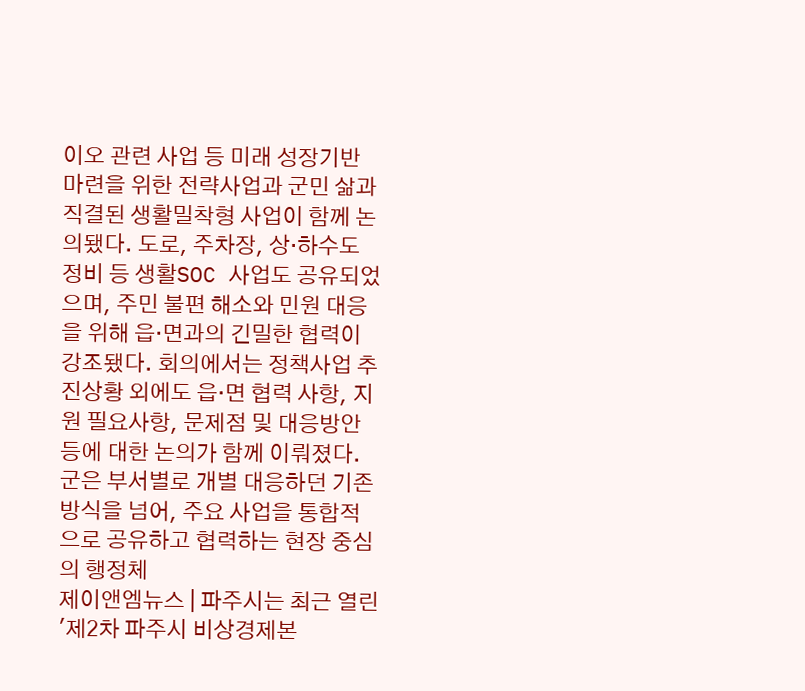이오 관련 사업 등 미래 성장기반 마련을 위한 전략사업과 군민 삶과 직결된 생활밀착형 사업이 함께 논의됐다. 도로, 주차장, 상·하수도 정비 등 생활SOC 사업도 공유되었으며, 주민 불편 해소와 민원 대응을 위해 읍·면과의 긴밀한 협력이 강조됐다. 회의에서는 정책사업 추진상황 외에도 읍·면 협력 사항, 지원 필요사항, 문제점 및 대응방안 등에 대한 논의가 함께 이뤄졌다. 군은 부서별로 개별 대응하던 기존 방식을 넘어, 주요 사업을 통합적으로 공유하고 협력하는 현장 중심의 행정체
제이앤엠뉴스 | 파주시는 최근 열린 '제2차 파주시 비상경제본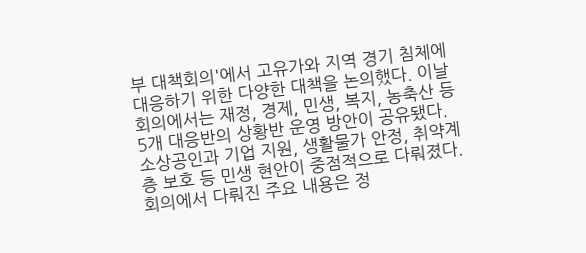부 대책회의'에서 고유가와 지역 경기 침체에 대응하기 위한 다양한 대책을 논의했다. 이날 회의에서는 재정, 경제, 민생, 복지, 농축산 등 5개 대응반의 상황반 운영 방안이 공유됐다. 소상공인과 기업 지원, 생활물가 안정, 취약계층 보호 등 민생 현안이 중점적으로 다뤄졌다. 회의에서 다뤄진 주요 내용은 정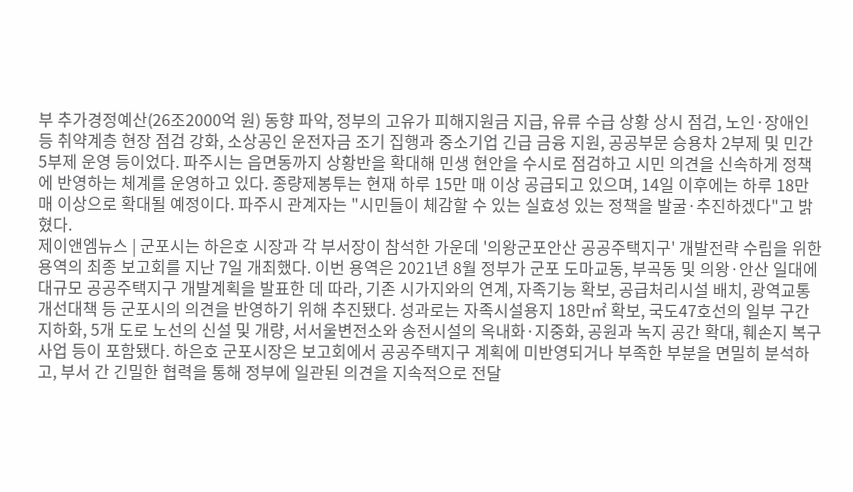부 추가경정예산(26조2000억 원) 동향 파악, 정부의 고유가 피해지원금 지급, 유류 수급 상황 상시 점검, 노인·장애인 등 취약계층 현장 점검 강화, 소상공인 운전자금 조기 집행과 중소기업 긴급 금융 지원, 공공부문 승용차 2부제 및 민간 5부제 운영 등이었다. 파주시는 읍면동까지 상황반을 확대해 민생 현안을 수시로 점검하고 시민 의견을 신속하게 정책에 반영하는 체계를 운영하고 있다. 종량제봉투는 현재 하루 15만 매 이상 공급되고 있으며, 14일 이후에는 하루 18만 매 이상으로 확대될 예정이다. 파주시 관계자는 "시민들이 체감할 수 있는 실효성 있는 정책을 발굴·추진하겠다"고 밝혔다.
제이앤엠뉴스 | 군포시는 하은호 시장과 각 부서장이 참석한 가운데 '의왕군포안산 공공주택지구' 개발전략 수립을 위한 용역의 최종 보고회를 지난 7일 개최했다. 이번 용역은 2021년 8월 정부가 군포 도마교동, 부곡동 및 의왕·안산 일대에 대규모 공공주택지구 개발계획을 발표한 데 따라, 기존 시가지와의 연계, 자족기능 확보, 공급처리시설 배치, 광역교통개선대책 등 군포시의 의견을 반영하기 위해 추진됐다. 성과로는 자족시설용지 18만㎡ 확보, 국도47호선의 일부 구간 지하화, 5개 도로 노선의 신설 및 개량, 서서울변전소와 송전시설의 옥내화·지중화, 공원과 녹지 공간 확대, 훼손지 복구 사업 등이 포함됐다. 하은호 군포시장은 보고회에서 공공주택지구 계획에 미반영되거나 부족한 부분을 면밀히 분석하고, 부서 간 긴밀한 협력을 통해 정부에 일관된 의견을 지속적으로 전달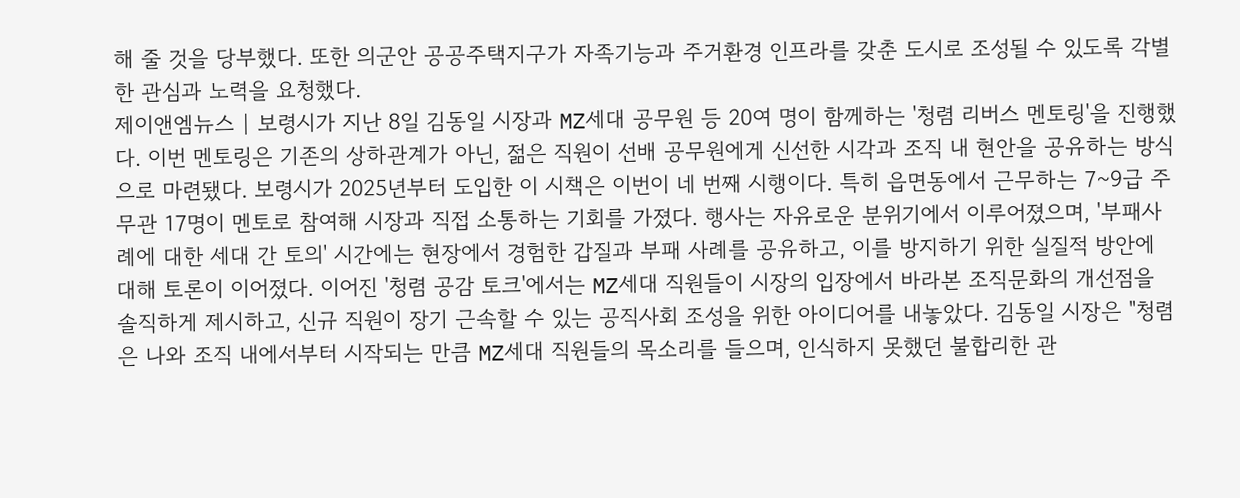해 줄 것을 당부했다. 또한 의군안 공공주택지구가 자족기능과 주거환경 인프라를 갖춘 도시로 조성될 수 있도록 각별한 관심과 노력을 요청했다.
제이앤엠뉴스 | 보령시가 지난 8일 김동일 시장과 MZ세대 공무원 등 20여 명이 함께하는 '청렴 리버스 멘토링'을 진행했다. 이번 멘토링은 기존의 상하관계가 아닌, 젊은 직원이 선배 공무원에게 신선한 시각과 조직 내 현안을 공유하는 방식으로 마련됐다. 보령시가 2025년부터 도입한 이 시책은 이번이 네 번째 시행이다. 특히 읍면동에서 근무하는 7~9급 주무관 17명이 멘토로 참여해 시장과 직접 소통하는 기회를 가졌다. 행사는 자유로운 분위기에서 이루어졌으며, '부패사례에 대한 세대 간 토의' 시간에는 현장에서 경험한 갑질과 부패 사례를 공유하고, 이를 방지하기 위한 실질적 방안에 대해 토론이 이어졌다. 이어진 '청렴 공감 토크'에서는 MZ세대 직원들이 시장의 입장에서 바라본 조직문화의 개선점을 솔직하게 제시하고, 신규 직원이 장기 근속할 수 있는 공직사회 조성을 위한 아이디어를 내놓았다. 김동일 시장은 "청렴은 나와 조직 내에서부터 시작되는 만큼 MZ세대 직원들의 목소리를 들으며, 인식하지 못했던 불합리한 관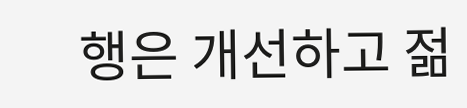행은 개선하고 젊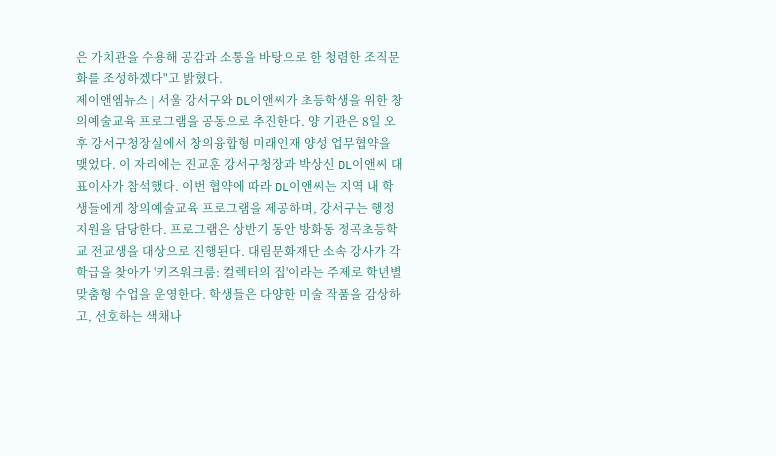은 가치관을 수용해 공감과 소통을 바탕으로 한 청렴한 조직문화를 조성하겠다"고 밝혔다.
제이앤엠뉴스 | 서울 강서구와 DL이앤씨가 초등학생을 위한 창의예술교육 프로그램을 공동으로 추진한다. 양 기관은 8일 오후 강서구청장실에서 창의융합형 미래인재 양성 업무협약을 맺었다. 이 자리에는 진교훈 강서구청장과 박상신 DL이앤씨 대표이사가 참석했다. 이번 협약에 따라 DL이앤씨는 지역 내 학생들에게 창의예술교육 프로그램을 제공하며, 강서구는 행정 지원을 담당한다. 프로그램은 상반기 동안 방화동 정곡초등학교 전교생을 대상으로 진행된다. 대림문화재단 소속 강사가 각 학급을 찾아가 '키즈워크룸: 컬렉터의 집'이라는 주제로 학년별 맞춤형 수업을 운영한다. 학생들은 다양한 미술 작품을 감상하고, 선호하는 색채나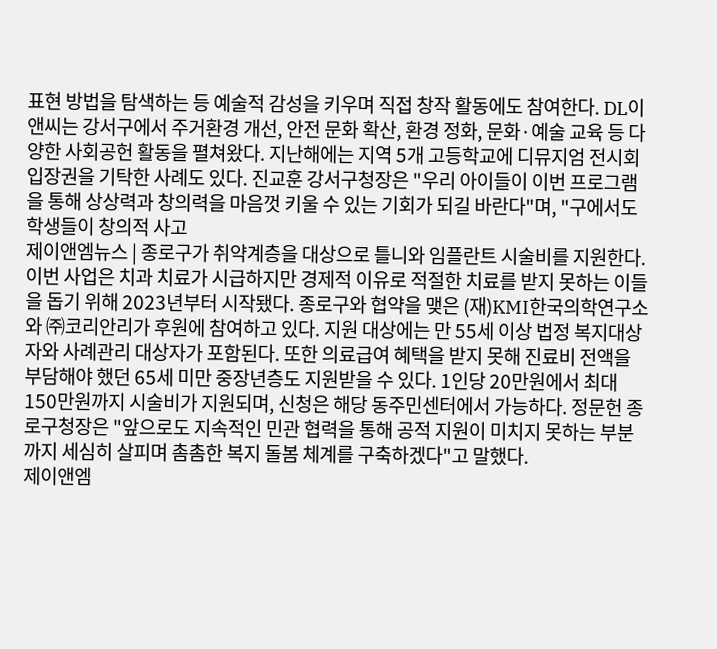표현 방법을 탐색하는 등 예술적 감성을 키우며 직접 창작 활동에도 참여한다. DL이앤씨는 강서구에서 주거환경 개선, 안전 문화 확산, 환경 정화, 문화·예술 교육 등 다양한 사회공헌 활동을 펼쳐왔다. 지난해에는 지역 5개 고등학교에 디뮤지엄 전시회 입장권을 기탁한 사례도 있다. 진교훈 강서구청장은 "우리 아이들이 이번 프로그램을 통해 상상력과 창의력을 마음껏 키울 수 있는 기회가 되길 바란다"며, "구에서도 학생들이 창의적 사고
제이앤엠뉴스 | 종로구가 취약계층을 대상으로 틀니와 임플란트 시술비를 지원한다. 이번 사업은 치과 치료가 시급하지만 경제적 이유로 적절한 치료를 받지 못하는 이들을 돕기 위해 2023년부터 시작됐다. 종로구와 협약을 맺은 (재)KMI한국의학연구소와 ㈜코리안리가 후원에 참여하고 있다. 지원 대상에는 만 55세 이상 법정 복지대상자와 사례관리 대상자가 포함된다. 또한 의료급여 혜택을 받지 못해 진료비 전액을 부담해야 했던 65세 미만 중장년층도 지원받을 수 있다. 1인당 20만원에서 최대 150만원까지 시술비가 지원되며, 신청은 해당 동주민센터에서 가능하다. 정문헌 종로구청장은 "앞으로도 지속적인 민관 협력을 통해 공적 지원이 미치지 못하는 부분까지 세심히 살피며 촘촘한 복지 돌봄 체계를 구축하겠다"고 말했다.
제이앤엠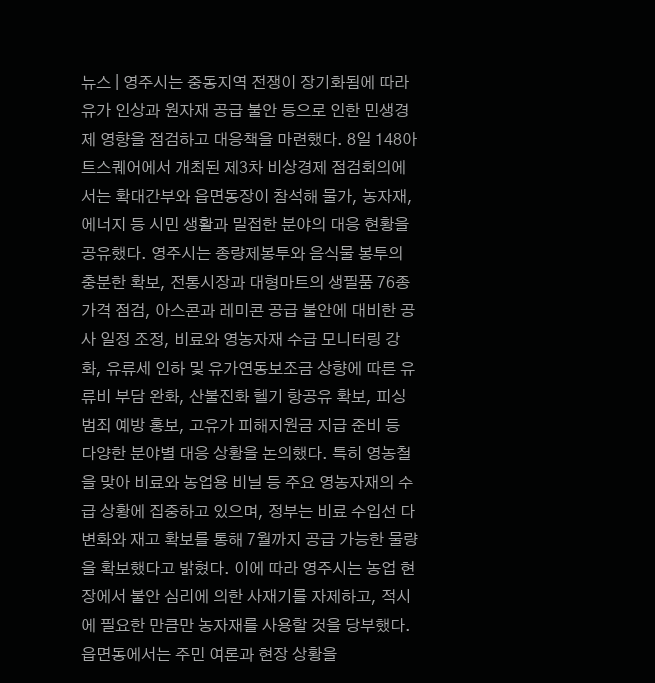뉴스 | 영주시는 중동지역 전쟁이 장기화됨에 따라 유가 인상과 원자재 공급 불안 등으로 인한 민생경제 영향을 점검하고 대응책을 마련했다. 8일 148아트스퀘어에서 개최된 제3차 비상경제 점검회의에서는 확대간부와 읍면동장이 참석해 물가, 농자재, 에너지 등 시민 생활과 밀접한 분야의 대응 현황을 공유했다. 영주시는 종량제봉투와 음식물 봉투의 충분한 확보, 전통시장과 대형마트의 생필품 76종 가격 점검, 아스콘과 레미콘 공급 불안에 대비한 공사 일정 조정, 비료와 영농자재 수급 모니터링 강화, 유류세 인하 및 유가연동보조금 상향에 따른 유류비 부담 완화, 산불진화 헬기 항공유 확보, 피싱범죄 예방 홍보, 고유가 피해지원금 지급 준비 등 다양한 분야별 대응 상황을 논의했다. 특히 영농철을 맞아 비료와 농업용 비닐 등 주요 영농자재의 수급 상황에 집중하고 있으며, 정부는 비료 수입선 다변화와 재고 확보를 통해 7월까지 공급 가능한 물량을 확보했다고 밝혔다. 이에 따라 영주시는 농업 현장에서 불안 심리에 의한 사재기를 자제하고, 적시에 필요한 만큼만 농자재를 사용할 것을 당부했다. 읍면동에서는 주민 여론과 현장 상황을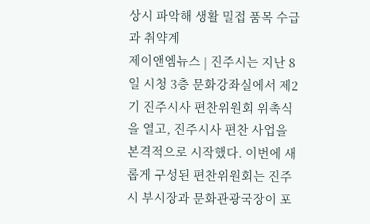상시 파악해 생활 밀접 품목 수급과 취약계
제이앤엠뉴스 | 진주시는 지난 8일 시청 3층 문화강좌실에서 제2기 진주시사 편찬위원회 위촉식을 열고, 진주시사 편찬 사업을 본격적으로 시작했다. 이번에 새롭게 구성된 편찬위원회는 진주시 부시장과 문화관광국장이 포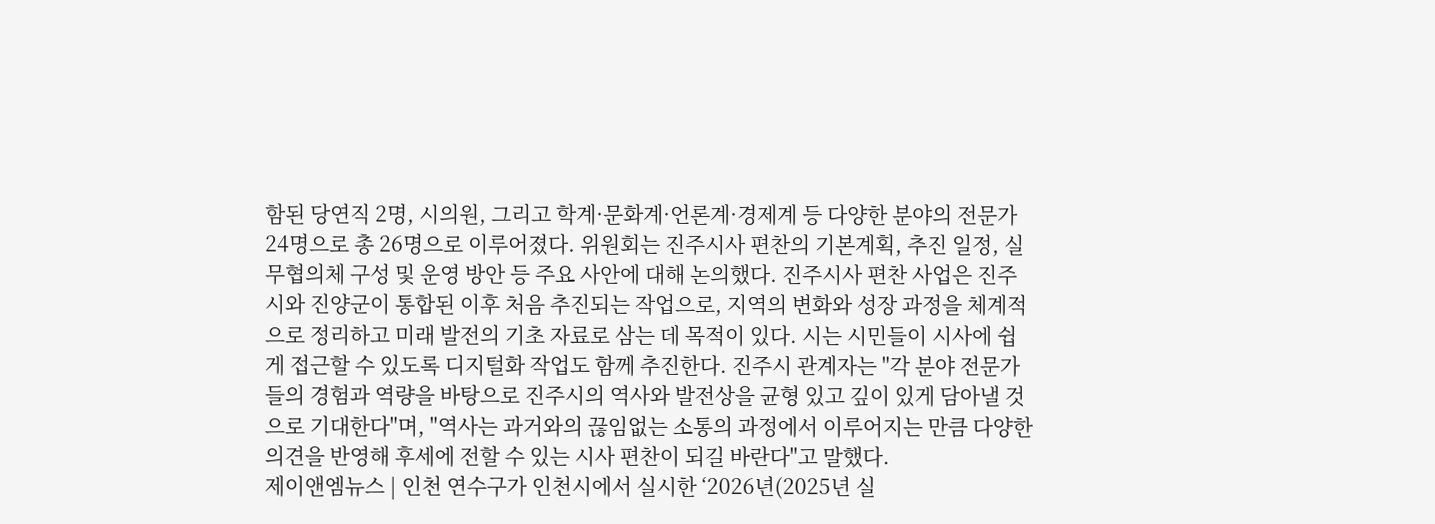함된 당연직 2명, 시의원, 그리고 학계·문화계·언론계·경제계 등 다양한 분야의 전문가 24명으로 총 26명으로 이루어졌다. 위원회는 진주시사 편찬의 기본계획, 추진 일정, 실무협의체 구성 및 운영 방안 등 주요 사안에 대해 논의했다. 진주시사 편찬 사업은 진주시와 진양군이 통합된 이후 처음 추진되는 작업으로, 지역의 변화와 성장 과정을 체계적으로 정리하고 미래 발전의 기초 자료로 삼는 데 목적이 있다. 시는 시민들이 시사에 쉽게 접근할 수 있도록 디지털화 작업도 함께 추진한다. 진주시 관계자는 "각 분야 전문가들의 경험과 역량을 바탕으로 진주시의 역사와 발전상을 균형 있고 깊이 있게 담아낼 것으로 기대한다"며, "역사는 과거와의 끊임없는 소통의 과정에서 이루어지는 만큼 다양한 의견을 반영해 후세에 전할 수 있는 시사 편찬이 되길 바란다"고 말했다.
제이앤엠뉴스 | 인천 연수구가 인천시에서 실시한 ‘2026년(2025년 실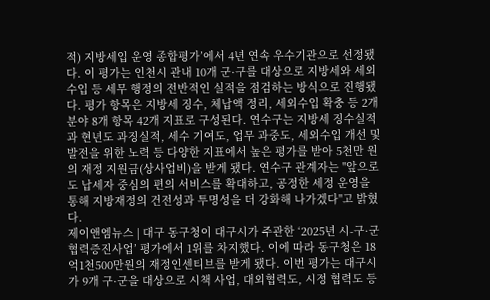적) 지방세입 운영 종합평가’에서 4년 연속 우수기관으로 선정됐다. 이 평가는 인천시 관내 10개 군·구를 대상으로 지방세와 세외수입 등 세무 행정의 전반적인 실적을 점검하는 방식으로 진행됐다. 평가 항목은 지방세 징수, 체납액 정리, 세외수입 확충 등 2개 분야 8개 항목 42개 지표로 구성된다. 연수구는 지방세 징수실적과 현년도 과징실적, 세수 기여도, 업무 과중도, 세외수입 개선 및 발전을 위한 노력 등 다양한 지표에서 높은 평가를 받아 5천만 원의 재정 지원금(상사업비)을 받게 됐다. 연수구 관계자는 "앞으로도 납세자 중심의 편의 서비스를 확대하고, 공정한 세정 운영을 통해 지방재정의 건전성과 투명성을 더 강화해 나가겠다"고 밝혔다.
제이앤엠뉴스 | 대구 동구청이 대구시가 주관한 ‘2025년 시-구·군 협력증진사업’ 평가에서 1위를 차지했다. 이에 따라 동구청은 18억1천500만원의 재정인센티브를 받게 됐다. 이번 평가는 대구시가 9개 구·군을 대상으로 시책 사업, 대외협력도, 시정 협력도 등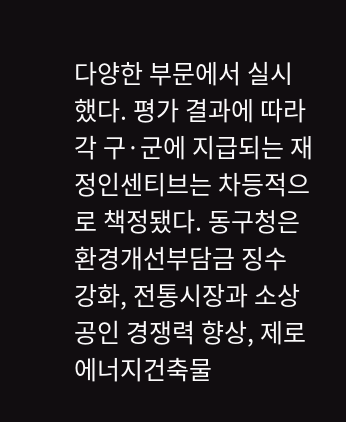다양한 부문에서 실시했다. 평가 결과에 따라 각 구·군에 지급되는 재정인센티브는 차등적으로 책정됐다. 동구청은 환경개선부담금 징수 강화, 전통시장과 소상공인 경쟁력 향상, 제로에너지건축물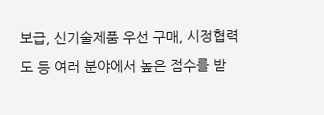보급, 신기술제품 우선 구매, 시정협력도 등 여러 분야에서 높은 점수를 받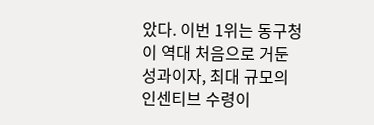았다. 이번 1위는 동구청이 역대 처음으로 거둔 성과이자, 최대 규모의 인센티브 수령이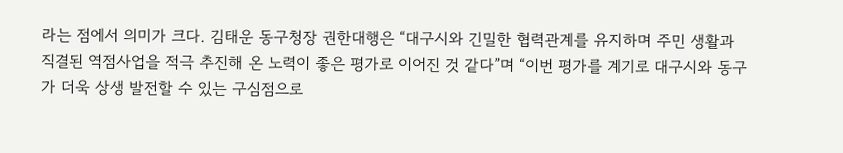라는 점에서 의미가 크다. 김태운 동구청장 권한대행은 “대구시와 긴밀한 협력관계를 유지하며 주민 생활과 직결된 역점사업을 적극 추진해 온 노력이 좋은 평가로 이어진 것 같다”며 “이번 평가를 계기로 대구시와 동구가 더욱 상생 발전할 수 있는 구심점으로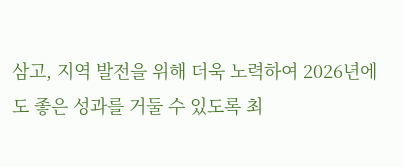삼고, 지역 발전을 위해 더욱 노력하여 2026년에도 좋은 성과를 거둘 수 있도록 최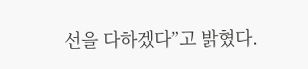선을 다하겠다”고 밝혔다.